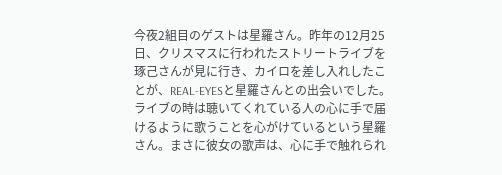今夜2組目のゲストは星羅さん。昨年の12月25日、クリスマスに行われたストリートライブを琢己さんが見に行き、カイロを差し入れしたことが、REAL-EYESと星羅さんとの出会いでした。
ライブの時は聴いてくれている人の心に手で届けるように歌うことを心がけているという星羅さん。まさに彼女の歌声は、心に手で触れられ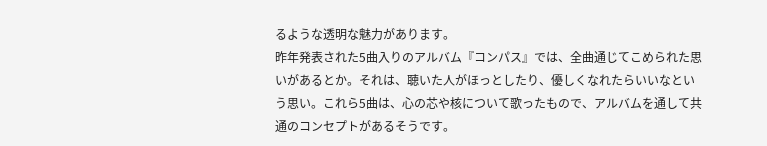るような透明な魅力があります。
昨年発表された5曲入りのアルバム『コンパス』では、全曲通じてこめられた思いがあるとか。それは、聴いた人がほっとしたり、優しくなれたらいいなという思い。これら5曲は、心の芯や核について歌ったもので、アルバムを通して共通のコンセプトがあるそうです。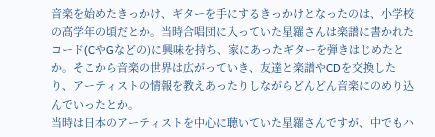音楽を始めたきっかけ、ギターを手にするきっかけとなったのは、小学校の高学年の頃だとか。当時合唱団に入っていた星羅さんは楽譜に書かれたコード(CやGなどの)に興味を持ち、家にあったギターを弾きはじめたとか。そこから音楽の世界は広がっていき、友達と楽譜やCDを交換したり、アーティストの情報を教えあったりしながらどんどん音楽にのめり込んでいったとか。
当時は日本のアーティストを中心に聴いていた星羅さんですが、中でもハ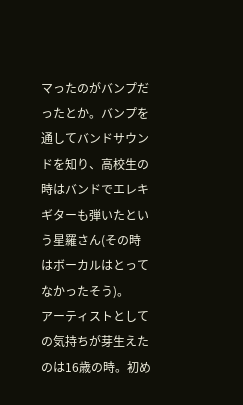マったのがバンプだったとか。バンプを通してバンドサウンドを知り、高校生の時はバンドでエレキギターも弾いたという星羅さん(その時はボーカルはとってなかったそう)。
アーティストとしての気持ちが芽生えたのは16歳の時。初め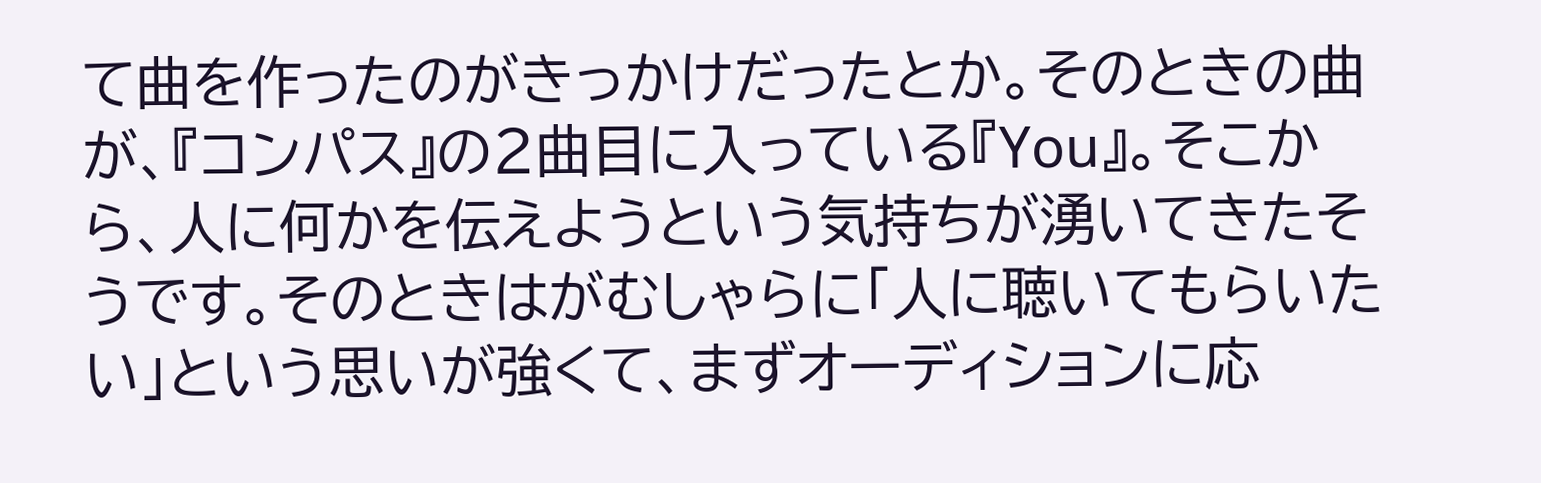て曲を作ったのがきっかけだったとか。そのときの曲が、『コンパス』の2曲目に入っている『You』。そこから、人に何かを伝えようという気持ちが湧いてきたそうです。そのときはがむしゃらに「人に聴いてもらいたい」という思いが強くて、まずオーディションに応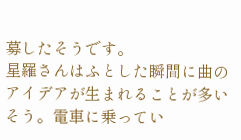募したそうです。
星羅さんはふとした瞬間に曲のアイデアが生まれることが多いそう。電車に乗ってい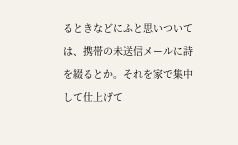るときなどにふと思いついては、携帯の未送信メールに詩を綴るとか。それを家で集中して仕上げて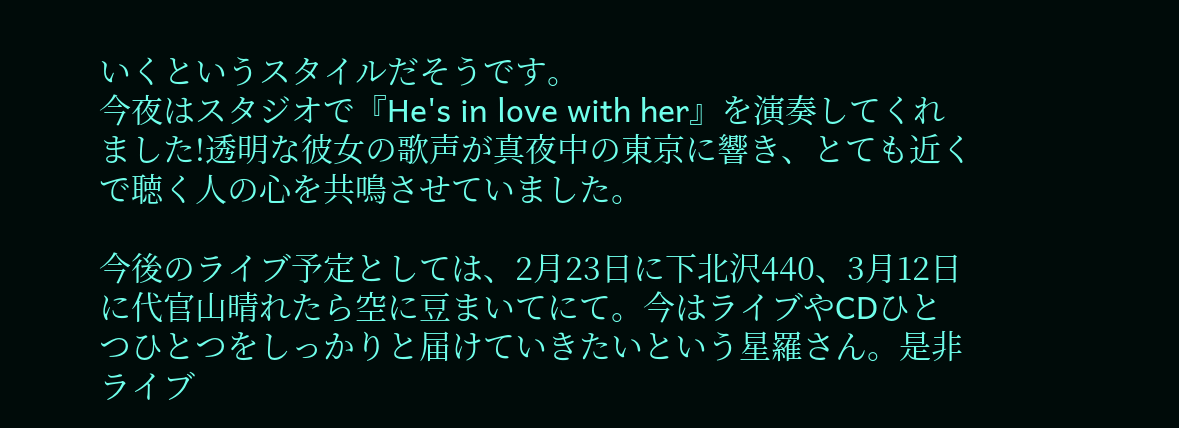いくというスタイルだそうです。
今夜はスタジオで『He's in love with her』を演奏してくれました!透明な彼女の歌声が真夜中の東京に響き、とても近くで聴く人の心を共鳴させていました。

今後のライブ予定としては、2月23日に下北沢440、3月12日に代官山晴れたら空に豆まいてにて。今はライブやCDひとつひとつをしっかりと届けていきたいという星羅さん。是非ライブ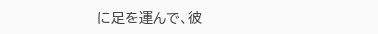に足を運んで、彼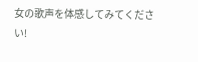女の歌声を体感してみてください!